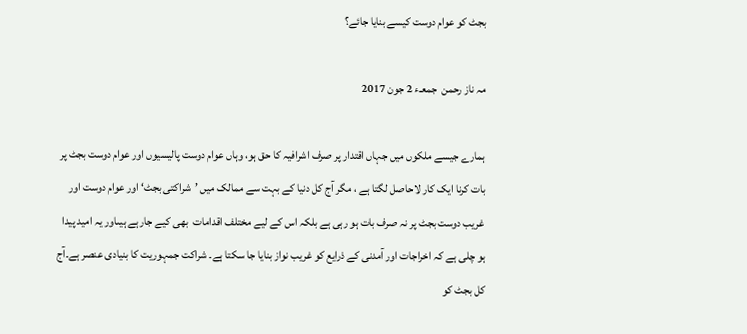بجٹ کو عوام دوست کیسے بنایا جائے؟

مہ ناز رحمن  جمعـء 2 جون 2017

ہمارے جیسے ملکوں میں جہاں اقتدار پر صرف اشرافیہ کا حق ہو، وہاں عوام دوست پالیسیوں اور عوام دوست بجٹ پر بات کرنا ایک کار لاحاصل لگتا ہے ، مگر آج کل دنیا کے بہت سے ممالک میں ’شراکتی بجٹ‘ اور عوام دوست اور غریب دوست بجٹ پر نہ صرف بات ہو رہی ہے بلکہ اس کے لیے مختلف اقدامات  بھی کیے جارہے ہیںاور یہ امید پیدا ہو چلی ہے کہ اخراجات اور آمدنی کے ذرایع کو غریب نواز بنایا جا سکتا ہے۔ شراکت جمہوریت کا بنیادی عنصر ہے۔آج کل بجٹ کو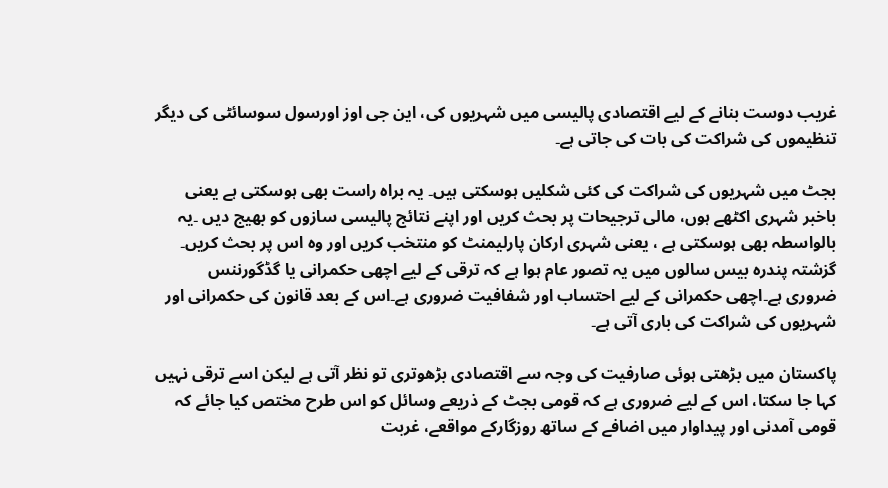غریب دوست بنانے کے لیے اقتصادی پالیسی میں شہریوں کی، این جی اوز اورسول سوسائٹی کی دیگر تنظیموں کی شراکت کی بات کی جاتی ہے۔

بجٹ میں شہریوں کی شراکت کی کئی شکلیں ہوسکتی ہیں۔ یہ براہ راست بھی ہوسکتی ہے یعنی باخبر شہری اکٹھے ہوں، مالی ترجیحات پر بحث کریں اور اپنے نتائج پالیسی سازوں کو بھیج دیں ۔یہ بالواسطہ بھی ہوسکتی ہے ، یعنی شہری ارکان پارلیمنٹ کو منتخب کریں اور وہ اس پر بحث کریں۔ گزشتہ پندرہ بیس سالوں میں یہ تصور عام ہوا ہے کہ ترقی کے لیے اچھی حکمرانی یا گڈگورننس ضروری ہے۔اچھی حکمرانی کے لیے احتساب اور شفافیت ضروری ہے۔اس کے بعد قانون کی حکمرانی اور شہریوں کی شراکت کی باری آتی ہے۔

پاکستان میں بڑھتی ہوئی صارفیت کی وجہ سے اقتصادی بڑھوتری تو نظر آتی ہے لیکن اسے ترقی نہیں کہا جا سکتا، اس کے لیے ضروری ہے کہ قومی بجٹ کے ذریعے وسائل کو اس طرح مختص کیا جائے کہ قومی آمدنی اور پیداوار میں اضافے کے ساتھ روزگارکے مواقعے، غربت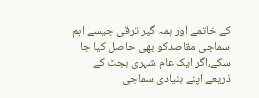کے خاتمے اور ہمہ گیر ترقی جیسے اہم سماجی مقاصدکو بھی حاصل کیا جا سکے،اگر ایک عام شہری بجٹ کے ذریعے اپنے بنیادی سماجی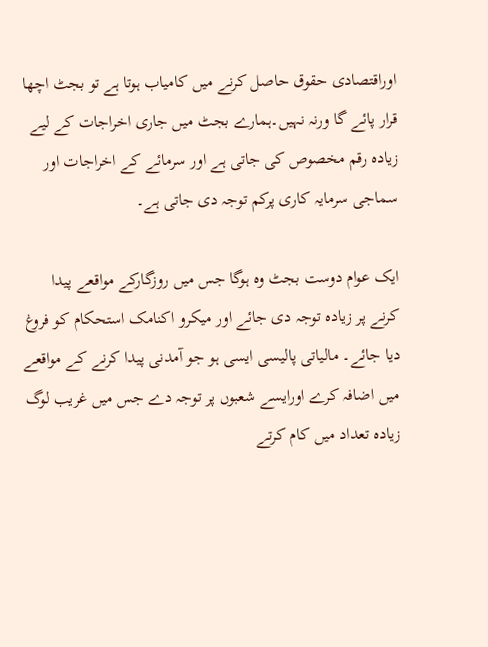اوراقتصادی حقوق حاصل کرنے میں کامیاب ہوتا ہے تو بجٹ اچھا قرار پائے گا ورنہ نہیں۔ہمارے بجٹ میں جاری اخراجات کے لیے زیادہ رقم مخصوص کی جاتی ہے اور سرمائے کے اخراجات اور سماجی سرمایہ کاری پرکم توجہ دی جاتی ہے۔

ایک عوام دوست بجٹ وہ ہوگا جس میں روزگارکے مواقعے پیدا کرنے پر زیادہ توجہ دی جائے اور میکرو اکنامک استحکام کو فروغ دیا جائے۔ مالیاتی پالیسی ایسی ہو جو آمدنی پیدا کرنے کے مواقعے میں اضافہ کرے اورایسے شعبوں پر توجہ دے جس میں غریب لوگ زیادہ تعداد میں کام کرتے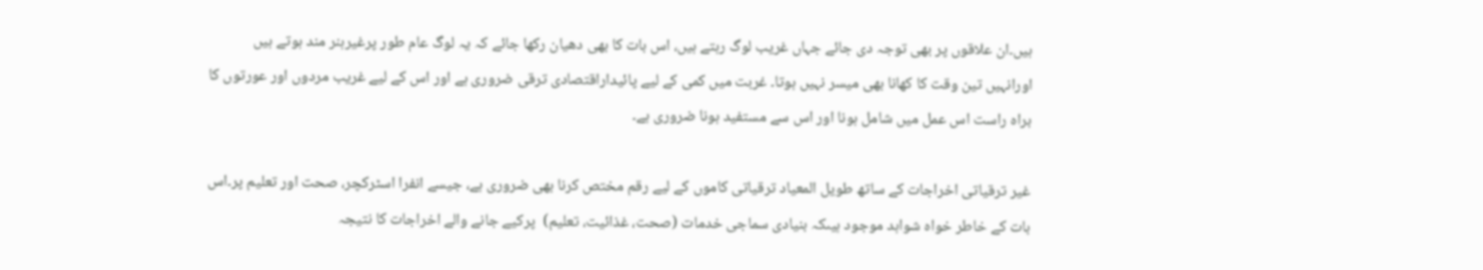ہیں۔ان علاقوں پر بھی توجہ دی جائے جہاں غریب لوگ رہتے ہیں، اس بات کا بھی دھیان رکھا جائے کہ یہ لوگ عام طور پرغیرہنر مند ہوتے ہیں اورانہیں تین وقت کا کھانا بھی میسر نہیں ہوتا۔ غربت میں کمی کے لیے پائیداراقتصادی ترقی ضروری ہے اور اس کے لیے غریب مردوں اور عورتوں کا براہ راست اس عمل میں شامل ہونا اور اس سے مستفید ہونا ضروری ہے۔

غیر ترقیاتی اخراجات کے ساتھ طویل المعیاد ترقیاتی کاموں کے لیے رقم مختص کرنا بھی ضروری ہے، جیسے انفرا اسٹرکچر، صحت اور تعلیم پر۔اس بات کے خاطر خواہ شواہد موجود ہیںکہ بنیادی سماجی خدمات (صحت، غذائیت، تعلیم)  پرکیے جانے والے اخراجات کا نتیجہ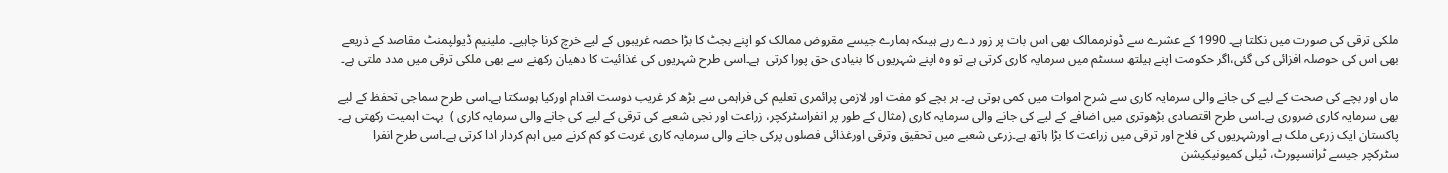ملکی ترقی کی صورت میں نکلتا ہے۔ 1990 کے عشرے سے ڈونرممالک بھی اس بات پر زور دے رہے ہیںکہ ہمارے جیسے مقروض ممالک کو اپنے بجٹ کا بڑا حصہ غریبوں کے لیے خرچ کرنا چاہیے۔ ملینیم ڈیولپمنٹ مقاصد کے ذریعے بھی اس کی حوصلہ افزائی کی گئی،اگر حکومت اپنے ہیلتھ سسٹم میں سرمایہ کاری کرتی ہے تو وہ اپنے شہریوں کا بنیادی حق پورا کرتی  ہے۔اسی طرح شہریوں کی غذائیت کا دھیان رکھنے سے بھی ملکی ترقی میں مدد ملتی ہے۔

ماں اور بچے کی صحت کے لیے کی جانے والی سرمایہ کاری سے شرح اموات میں کمی ہوتی ہے۔ ہر بچے کو مفت اور لازمی پرائمری تعلیم کی فراہمی سے بڑھ کر غریب دوست اقدام اورکیا ہوسکتا ہے۔اسی طرح سماجی تحفظ کے لیے بھی سرمایہ کاری ضروری ہے۔اسی طرح اقتصادی بڑھوتری میں اضافے کے لیے کی جانے والی سرمایہ کاری (مثال کے طور پر انفراسٹرکچر، زراعت اور نجی شعبے کی ترقی کے لیے کی جانے والی سرمایہ کاری )  بہت اہمیت رکھتی ہے۔ پاکستان ایک زرعی ملک ہے اورشہریوں کی فلاح اور ترقی میں زراعت کا بڑا ہاتھ ہے۔زرعی شعبے میں تحقیق وترقی اورغذائی فصلوں پرکی جانے والی سرمایہ کاری غربت کو کم کرنے میں اہم کردار ادا کرتی ہے۔اسی طرح انفرا سٹرکچر جیسے ٹرانسپورٹ، ٹیلی کمیونیکیشن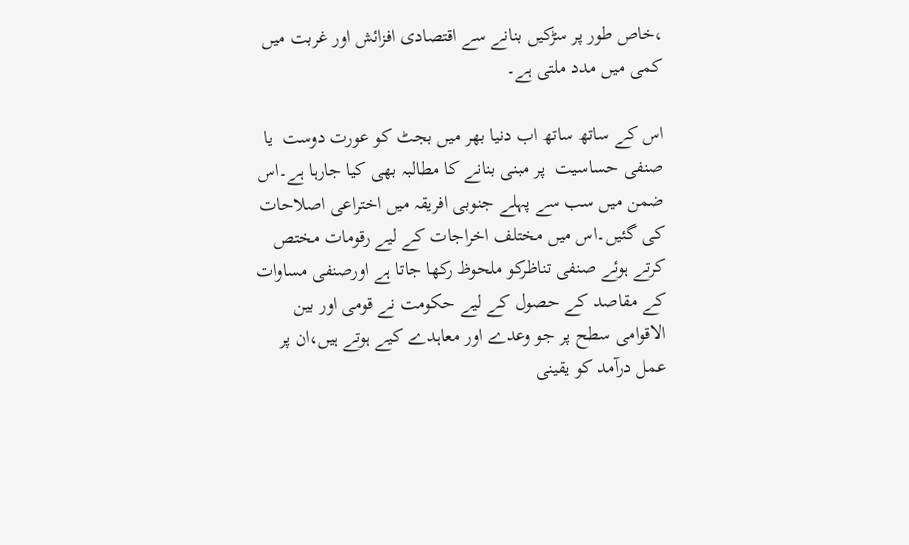،خاص طور پر سڑکیں بنانے سے اقتصادی افزائش اور غربت میں کمی میں مدد ملتی ہے۔

اس کے ساتھ ساتھ اب دنیا بھر میں بجٹ کو عورت دوست  یا صنفی حساسیت  پر مبنی بنانے کا مطالبہ بھی کیا جارہا ہے۔اس ضمن میں سب سے پہلے جنوبی افریقہ میں اختراعی اصلاحات کی گئیں۔اس میں مختلف اخراجات کے لیے رقومات مختص کرتے ہوئے صنفی تناظرکو ملحوظ رکھا جاتا ہے اورصنفی مساوات کے مقاصد کے حصول کے لیے حکومت نے قومی اور بین الاقوامی سطح پر جو وعدے اور معاہدے کیے ہوتے ہیں،ان پر عمل درآمد کو یقینی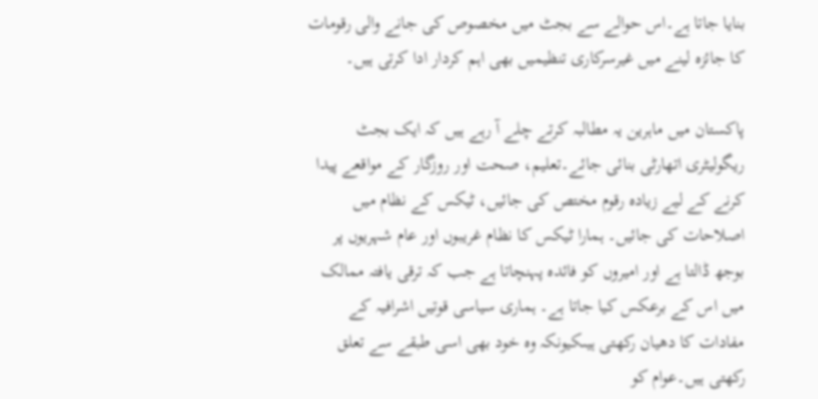بنایا جاتا ہے۔اس حوالے سے بجٹ میں مخصوص کی جانے والی رقومات کا جائزہ لینے میں غیرسرکاری تنظیمیں بھی اہم کردار ادا کرتی ہیں۔

پاکستان میں ماہرین یہ مطالبہ کرتے چلے آ رہے ہیں کہ ایک بجٹ ریگولیٹری اتھارٹی بنائی جائے۔تعلیم، صحت اور روزگار کے مواقعے پیدا کرنے کے لیے زیادہ رقوم مختص کی جائیں، ٹیکس کے نظام میں اصلاحات کی جائیں۔ ہمارا ٹیکس کا نظام غریبوں اور عام شہریوں پر بوجھ ڈالتا ہے اور امیروں کو فائدہ پہنچاتا ہے جب کہ ترقی یافتہ ممالک میں اس کے برعکس کیا جاتا ہے۔ ہماری سیاسی قوتیں اشرافیہ کے مفادات کا دھیان رکھتی ہیںکیونکہ وہ خود بھی اسی طبقے سے تعلق رکھتی ہیں۔عوام کو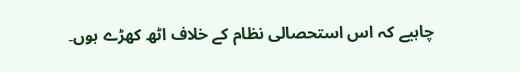چاہیے کہ اس استحصالی نظام کے خلاف اٹھ کھڑے ہوں۔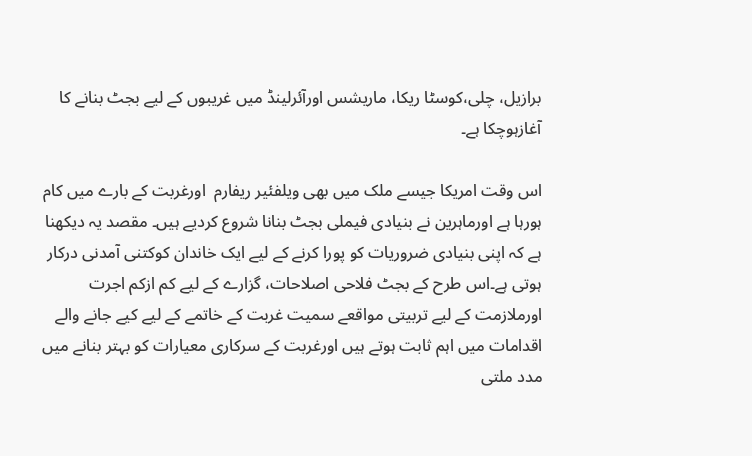برازیل، چلی،کوسٹا ریکا، ماریشس اورآئرلینڈ میں غریبوں کے لیے بجٹ بنانے کا آغازہوچکا ہے۔

اس وقت امریکا جیسے ملک میں بھی ویلفئیر ریفارم  اورغربت کے بارے میں کام ہورہا ہے اورماہرین نے بنیادی فیملی بجٹ بنانا شروع کردیے ہیں۔ مقصد یہ دیکھنا ہے کہ اپنی بنیادی ضروریات کو پورا کرنے کے لیے ایک خاندان کوکتنی آمدنی درکار ہوتی ہے۔اس طرح کے بجٹ فلاحی اصلاحات، گزارے کے لیے کم ازکم اجرت اورملازمت کے لیے تربیتی مواقعے سمیت غربت کے خاتمے کے لیے کیے جانے والے اقدامات میں اہم ثابت ہوتے ہیں اورغربت کے سرکاری معیارات کو بہتر بنانے میں مدد ملتی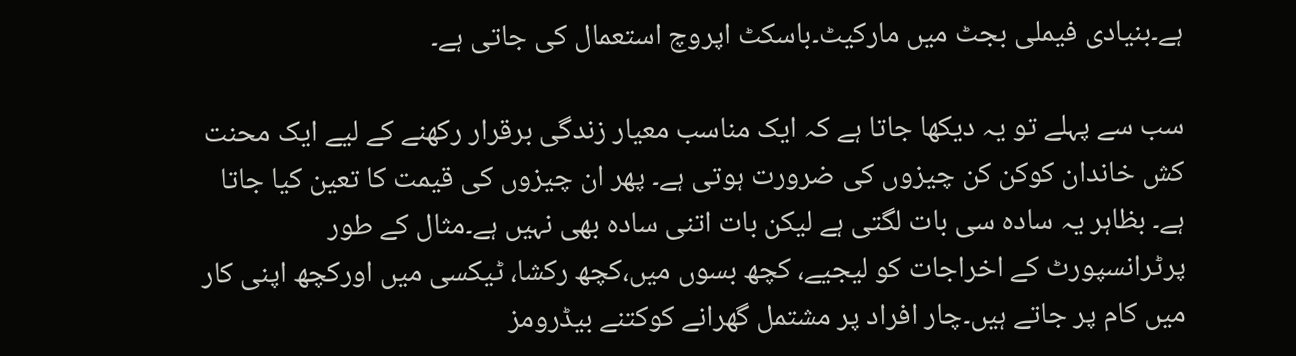ہے۔بنیادی فیملی بجٹ میں مارکیٹ۔باسکٹ اپروچ استعمال کی جاتی ہے۔

سب سے پہلے تو یہ دیکھا جاتا ہے کہ ایک مناسب معیار زندگی برقرار رکھنے کے لیے ایک محنت کش خاندان کوکن کن چیزوں کی ضرورت ہوتی ہے۔ پھر ان چیزوں کی قیمت کا تعین کیا جاتا ہے۔ بظاہر یہ سادہ سی بات لگتی ہے لیکن بات اتنی سادہ بھی نہیں ہے۔مثال کے طور پرٹرانسپورٹ کے اخراجات کو لیجیے، کچھ بسوں میں،کچھ رکشا، ٹیکسی میں اورکچھ اپنی کار میں کام پر جاتے ہیں۔چار افراد پر مشتمل گھرانے کوکتنے بیڈرومز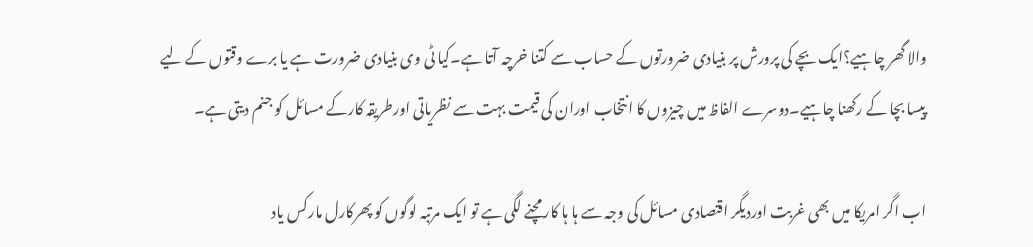والا گھر چاہیے؟ایک بچے کی پرورش پر بنیادی ضرورتوں کے حساب سے کتنا خرچہ آتا ہے۔کیا ٹی وی بنیادی ضرورت ہے یا برے وقتوں کے لیے پیسا بچا کے رکھنا چاہیے۔دوسرے الفاظ میں چیزوں کا انتخاب اوران کی قیمت بہت سے نظریاتی اورطریقہ کارکے مسائل کو جنم دیتی ہے۔

اب اگر امریکا میں بھی غربت اوردیگر اقتصادی مسائل کی وجہ سے ہا ہا کار مچنے لگی ہے تو ایک مرتبہ لوگوں کو پھرکارل مارکس یاد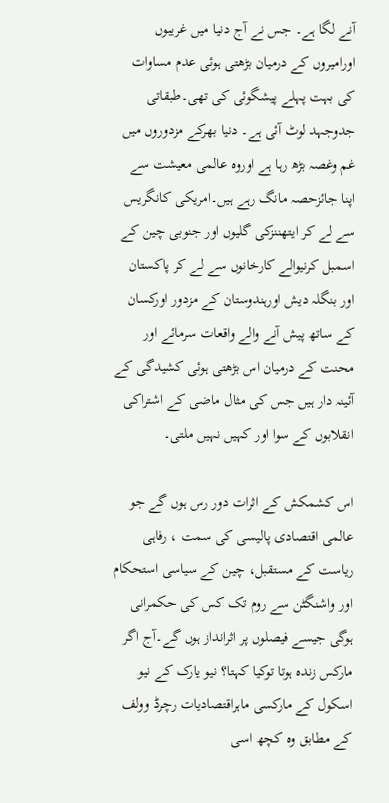آنے لگا ہے۔ جس نے آج دنیا میں غریبوں اورامیروں کے درمیان بڑھتی ہوئی عدم مساوات کی بہت پہلے پیشگوئی کی تھی۔طبقاتی جدوجہد لوٹ آئی ہے۔ دنیا بھرکے مزدوروں میں غم وغصہ بڑھ رہا ہے اوروہ عالمی معیشت سے اپنا جائزحصہ مانگ رہے ہیں۔امریکی کانگریس سے لے کر ایتھننزکی گلیوں اور جنوبی چین کے اسمبل کرنیوالے کارخانوں سے لے کر پاکستان اور بنگلہ دیش اورہندوستان کے مزدور اورکسان کے ساتھ پیش آنے والے واقعات سرمائے اور محنت کے درمیان اس بڑھتی ہوئی کشیدگی کے آئینہ دار ہیں جس کی مثال ماضی کے اشتراکی انقلابوں کے سوا اور کہیں نہیں ملتی۔

اس کشمکش کے اثرات دور رس ہوں گے جو عالمی اقتصادی پالیسی کی سمت ، رفاہی ریاست کے مستقبل، چین کے سیاسی استحکام اور واشنگٹن سے روم تک کس کی حکمرانی ہوگی جیسے فیصلوں پر اثرانداز ہوں گے۔آج اگر مارکس زندہ ہوتا توکیا کہتا؟ نیو یارک کے نیو اسکول کے مارکسی ماہراقتصادیات رچرڈ وولف کے مطابق وہ کچھ اسی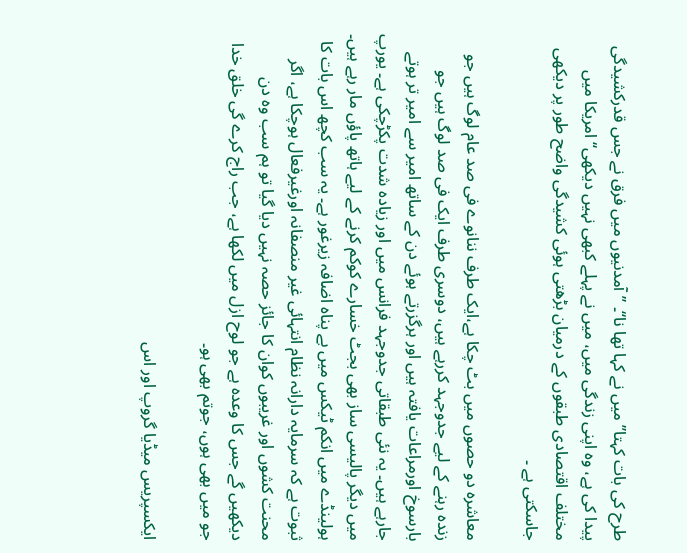طرح کی بات کہتا’’ میں نے کہا تھا نا‘‘۔ ’’آمدنیوں میں فرق نے جس قدرکشیدگی پیدا کی ہے، وہ اپنی زندگی میں، میں نے پہلے کبھی نہیں دیکھی‘‘ امریکا میں مختلف اقتصادی طبقوں کے درمیان بڑھتی ہوئی کشیدگی واضح طور پر دیکھی جاسکتی ہے ۔

معاشرہ دو حصوں میں بٹ چکا ہے،ایک طرف ننانوے فی صد عام لوگ ہیں جو زندہ رہنے کے لیے جدوجہد کررہے ہیں، دوسری طرف ایک فی صد لوگ ہیں جو بارسوخ اورمراعات یافتہ ہیں اور ہرگزرتے ہوئے دن کے ساتھ امیر سے امیر تر ہوتے جارہے ہیں۔ یہ نئی طبقاتی جدوجہد فرانس میں اور زیادہ شدت پکڑچکی ہے۔ یورپ میں دیگر پالیسی ساز بھی بجٹ خسارے کوکم کرنے کے لیے ہاتھ پاؤں مار رہے ہیں۔ ہولینڈے میں انکم ٹیکس میں بے پناہ اضافہ زیرغور ہے۔ یہ سب کچھ اس بات کا ثبوت ہے کہ سرمایہ دارانہ نظام انتہائی غیر منصفانہ اورغیرفعال ہوچکا ہے، اگر محنت کشوں اور غریبوں کوان کا جائز حصہ نہیں دیا گیا تو ہم سب وہ دن دیکھیں گے جس کا وعدہ ہے جو لوح ازل میں لکھا ہے، جب راج کرے گی خلق خدا جو میں بھی ہوں، جوتم بھی ہو۔

ایکسپریس میڈیا گروپ اور اس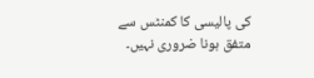کی پالیسی کا کمنٹس سے متفق ہونا ضروری نہیں۔